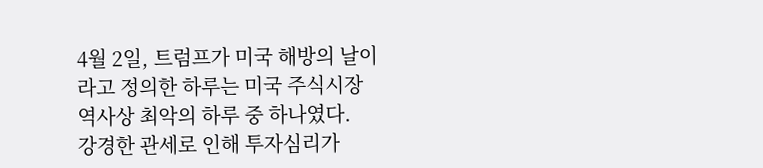4월 2일, 트럼프가 미국 해방의 날이라고 정의한 하루는 미국 주식시장 역사상 최악의 하루 중 하나였다.
강경한 관세로 인해 투자심리가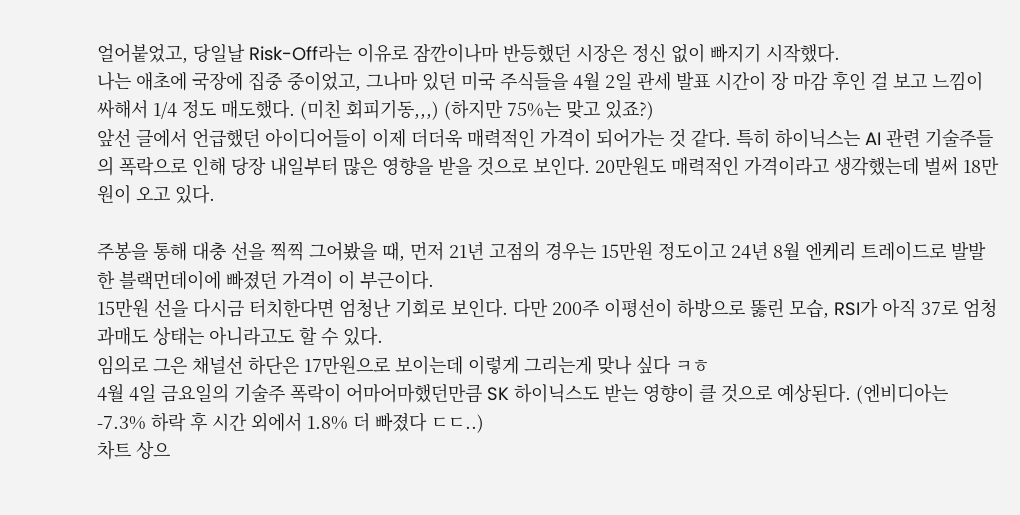얼어붙었고, 당일날 Risk-Off라는 이유로 잠깐이나마 반등했던 시장은 정신 없이 빠지기 시작했다.
나는 애초에 국장에 집중 중이었고, 그나마 있던 미국 주식들을 4월 2일 관세 발표 시간이 장 마감 후인 걸 보고 느낌이 싸해서 1/4 정도 매도했다. (미친 회피기동,,,) (하지만 75%는 맞고 있죠?)
앞선 글에서 언급했던 아이디어들이 이제 더더욱 매력적인 가격이 되어가는 것 같다. 특히 하이닉스는 AI 관련 기술주들의 폭락으로 인해 당장 내일부터 많은 영향을 받을 것으로 보인다. 20만원도 매력적인 가격이라고 생각했는데 벌써 18만원이 오고 있다.

주봉을 통해 대충 선을 찍찍 그어봤을 때, 먼저 21년 고점의 경우는 15만원 정도이고 24년 8월 엔케리 트레이드로 발발한 블랙먼데이에 빠졌던 가격이 이 부근이다.
15만원 선을 다시금 터치한다면 엄청난 기회로 보인다. 다만 200주 이평선이 하방으로 뚫린 모습, RSI가 아직 37로 엄청 과매도 상태는 아니라고도 할 수 있다.
임의로 그은 채널선 하단은 17만원으로 보이는데 이렇게 그리는게 맞나 싶다 ㅋㅎ
4월 4일 금요일의 기술주 폭락이 어마어마했던만큼 SK 하이닉스도 받는 영향이 클 것으로 예상된다. (엔비디아는 -7.3% 하락 후 시간 외에서 1.8% 더 빠졌다 ㄷㄷ..)
차트 상으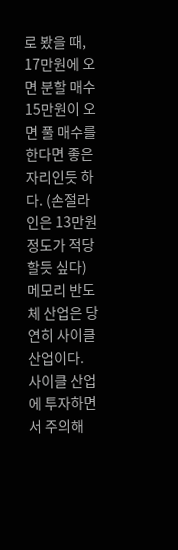로 봤을 때, 17만원에 오면 분할 매수 15만원이 오면 풀 매수를 한다면 좋은 자리인듯 하다. (손절라인은 13만원 정도가 적당할듯 싶다)
메모리 반도체 산업은 당연히 사이클 산업이다. 사이클 산업에 투자하면서 주의해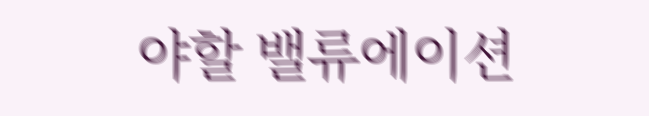야할 밸류에이션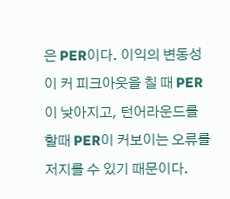은 PER이다. 이익의 변동성이 커 피크아웃을 칠 때 PER이 낮아지고, 턴어라운드를 할때 PER이 커보이는 오류를 저지를 수 있기 때문이다.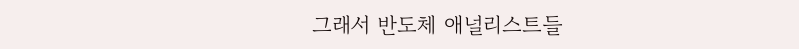그래서 반도체 애널리스트들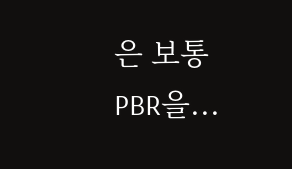은 보통 PBR을...